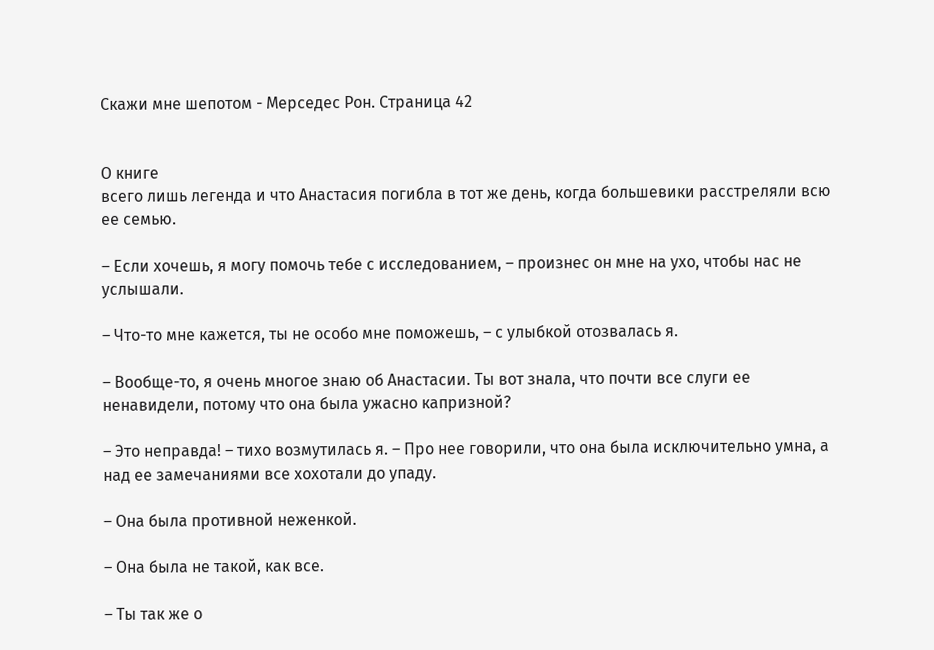Скажи мне шепотом - Мерседес Рон. Страница 42


О книге
всего лишь легенда и что Анастасия погибла в тот же день, когда большевики расстреляли всю ее семью.

– Если хочешь, я могу помочь тебе с исследованием, – произнес он мне на ухо, чтобы нас не услышали.

– Что-то мне кажется, ты не особо мне поможешь, – с улыбкой отозвалась я.

– Вообще-то, я очень многое знаю об Анастасии. Ты вот знала, что почти все слуги ее ненавидели, потому что она была ужасно капризной?

– Это неправда! – тихо возмутилась я. – Про нее говорили, что она была исключительно умна, а над ее замечаниями все хохотали до упаду.

– Она была противной неженкой.

– Она была не такой, как все.

– Ты так же о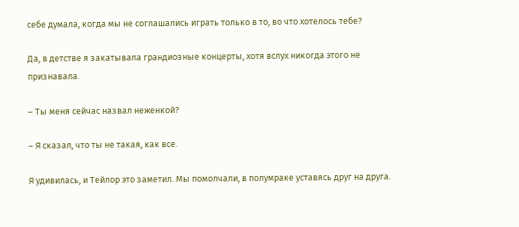себе думала, когда мы не соглашались играть только в то, во что хотелось тебе?

Да, в детстве я закатывала грандиозные концерты, хотя вслух никогда этого не признавала.

– Ты меня сейчас назвал неженкой?

– Я сказал, что ты не такая, как все.

Я удивилась, и Тейлор это заметил. Мы помолчали, в полумраке уставясь друг на друга.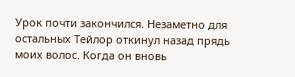Урок почти закончился. Незаметно для остальных Тейлор откинул назад прядь моих волос. Когда он вновь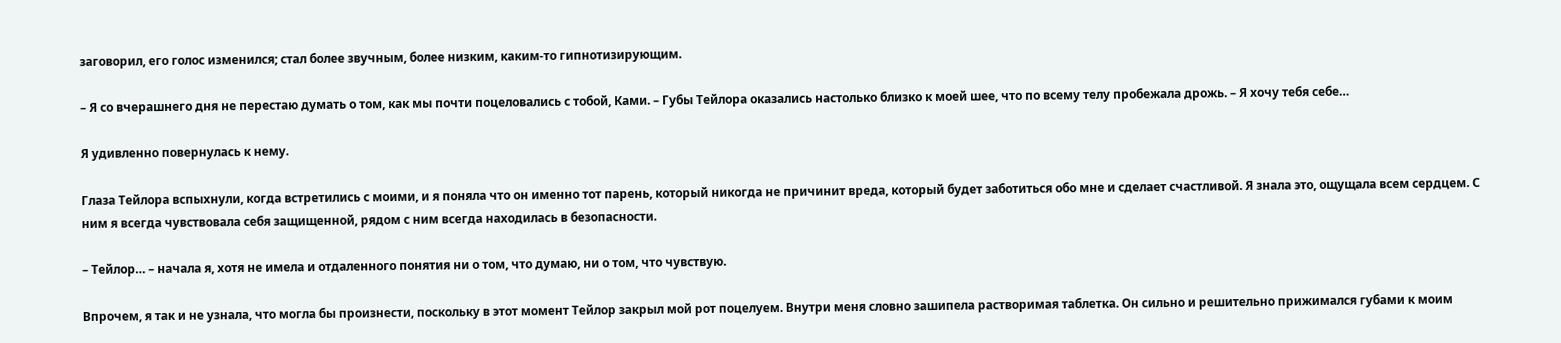заговорил, его голос изменился; стал более звучным, более низким, каким-то гипнотизирующим.

– Я со вчерашнего дня не перестаю думать о том, как мы почти поцеловались с тобой, Ками. – Губы Тейлора оказались настолько близко к моей шее, что по всему телу пробежала дрожь. – Я хочу тебя себе…

Я удивленно повернулась к нему.

Глаза Тейлора вспыхнули, когда встретились с моими, и я поняла что он именно тот парень, который никогда не причинит вреда, который будет заботиться обо мне и сделает счастливой. Я знала это, ощущала всем сердцем. С ним я всегда чувствовала себя защищенной, рядом с ним всегда находилась в безопасности.

– Тейлор… – начала я, хотя не имела и отдаленного понятия ни о том, что думаю, ни о том, что чувствую.

Впрочем, я так и не узнала, что могла бы произнести, поскольку в этот момент Тейлор закрыл мой рот поцелуем. Внутри меня словно зашипела растворимая таблетка. Он сильно и решительно прижимался губами к моим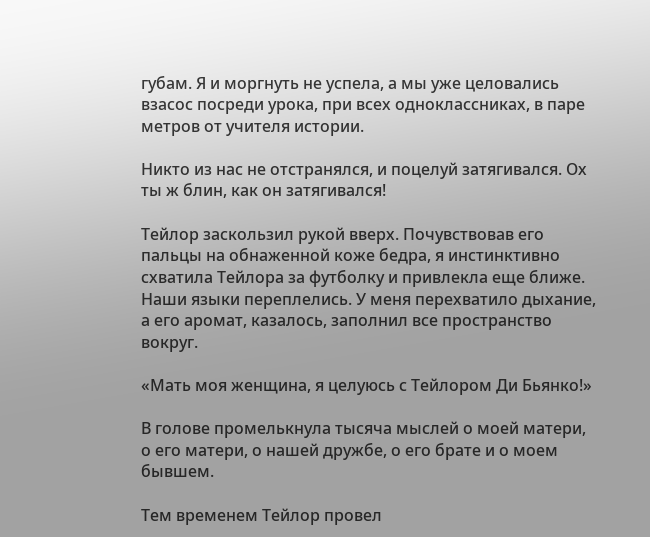губам. Я и моргнуть не успела, а мы уже целовались взасос посреди урока, при всех одноклассниках, в паре метров от учителя истории.

Никто из нас не отстранялся, и поцелуй затягивался. Ох ты ж блин, как он затягивался!

Тейлор заскользил рукой вверх. Почувствовав его пальцы на обнаженной коже бедра, я инстинктивно схватила Тейлора за футболку и привлекла еще ближе. Наши языки переплелись. У меня перехватило дыхание, а его аромат, казалось, заполнил все пространство вокруг.

«Мать моя женщина, я целуюсь с Тейлором Ди Бьянко!»

В голове промелькнула тысяча мыслей о моей матери, о его матери, о нашей дружбе, о его брате и о моем бывшем.

Тем временем Тейлор провел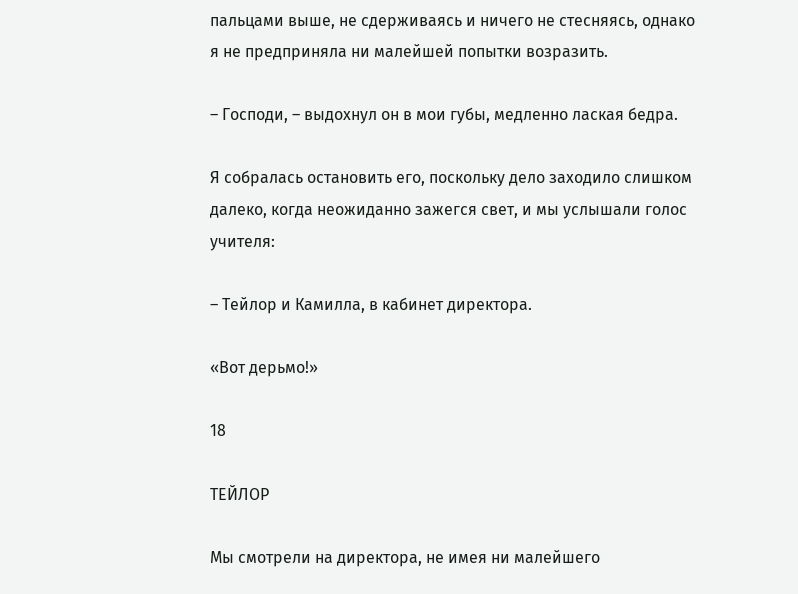пальцами выше, не сдерживаясь и ничего не стесняясь, однако я не предприняла ни малейшей попытки возразить.

– Господи, – выдохнул он в мои губы, медленно лаская бедра.

Я собралась остановить его, поскольку дело заходило слишком далеко, когда неожиданно зажегся свет, и мы услышали голос учителя:

– Тейлор и Камилла, в кабинет директора.

«Вот дерьмо!»

18

ТЕЙЛОР

Мы смотрели на директора, не имея ни малейшего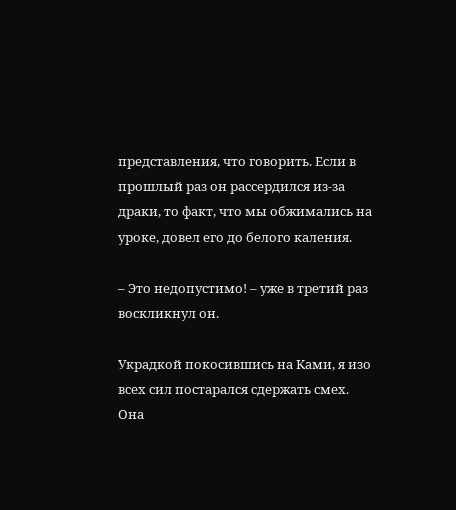представления, что говорить. Если в прошлый раз он рассердился из-за драки, то факт, что мы обжимались на уроке, довел его до белого каления.

– Это недопустимо! – уже в третий раз воскликнул он.

Украдкой покосившись на Ками, я изо всех сил постарался сдержать смех. Она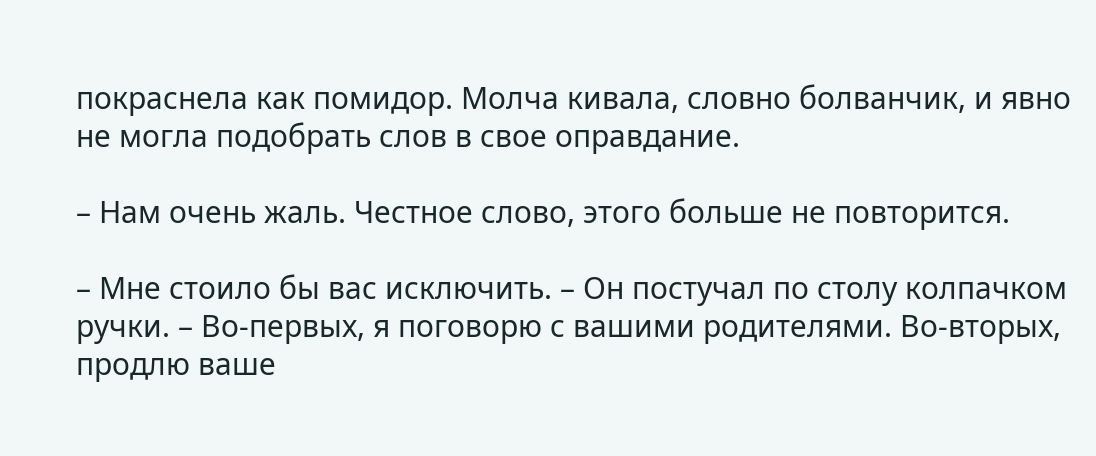покраснела как помидор. Молча кивала, словно болванчик, и явно не могла подобрать слов в свое оправдание.

– Нам очень жаль. Честное слово, этого больше не повторится.

– Мне стоило бы вас исключить. – Он постучал по столу колпачком ручки. – Во-первых, я поговорю с вашими родителями. Во-вторых, продлю ваше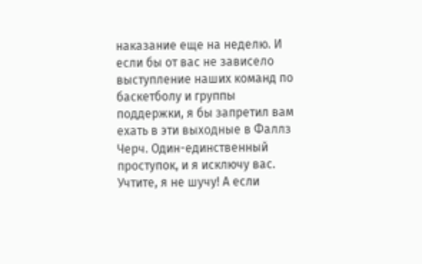наказание еще на неделю. И если бы от вас не зависело выступление наших команд по баскетболу и группы поддержки, я бы запретил вам ехать в эти выходные в Фаллз Черч. Один-единственный проступок, и я исключу вас. Учтите, я не шучу! А если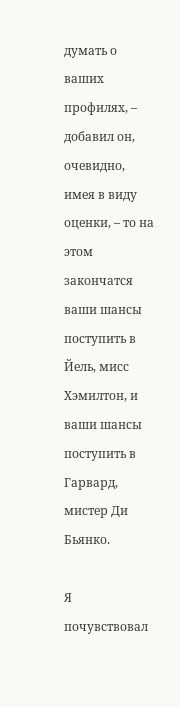думать о ваших профилях, – добавил он, очевидно, имея в виду оценки, – то на этом закончатся ваши шансы поступить в Йель, мисс Хэмилтон, и ваши шансы поступить в Гарвард, мистер Ди Бьянко.

Я почувствовал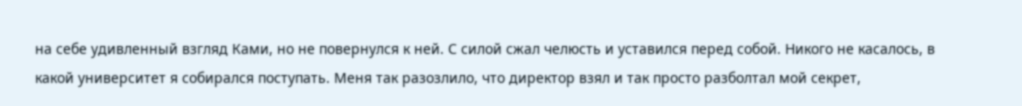на себе удивленный взгляд Ками, но не повернулся к ней. С силой сжал челюсть и уставился перед собой. Никого не касалось, в какой университет я собирался поступать. Меня так разозлило, что директор взял и так просто разболтал мой секрет,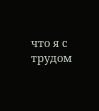что я с трудом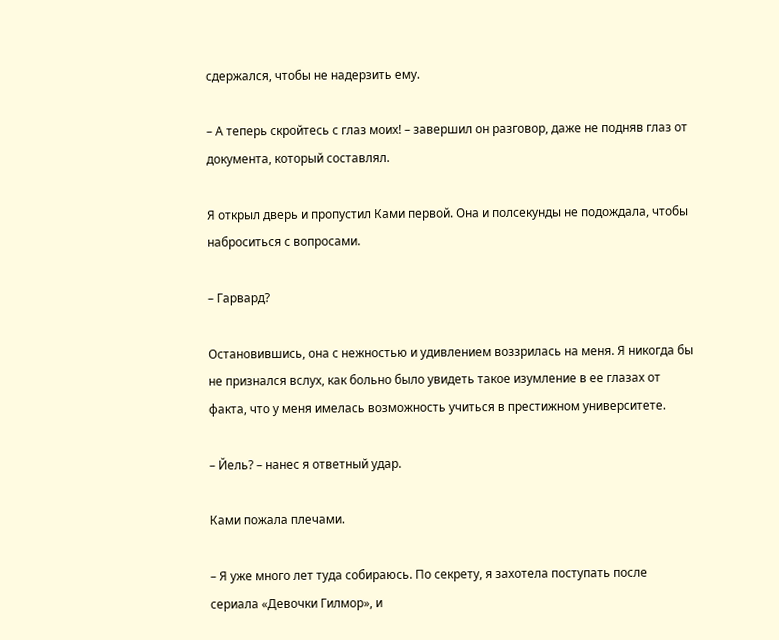сдержался, чтобы не надерзить ему.

– А теперь скройтесь с глаз моих! – завершил он разговор, даже не подняв глаз от документа, который составлял.

Я открыл дверь и пропустил Ками первой. Она и полсекунды не подождала, чтобы наброситься с вопросами.

– Гарвард?

Остановившись, она с нежностью и удивлением воззрилась на меня. Я никогда бы не признался вслух, как больно было увидеть такое изумление в ее глазах от факта, что у меня имелась возможность учиться в престижном университете.

– Йель? – нанес я ответный удар.

Ками пожала плечами.

– Я уже много лет туда собираюсь. По секрету, я захотела поступать после сериала «Девочки Гилмор», и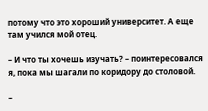потому что это хороший университет. А еще там учился мой отец.

– И что ты хочешь изучать? – поинтересовался я, пока мы шагали по коридору до столовой.

–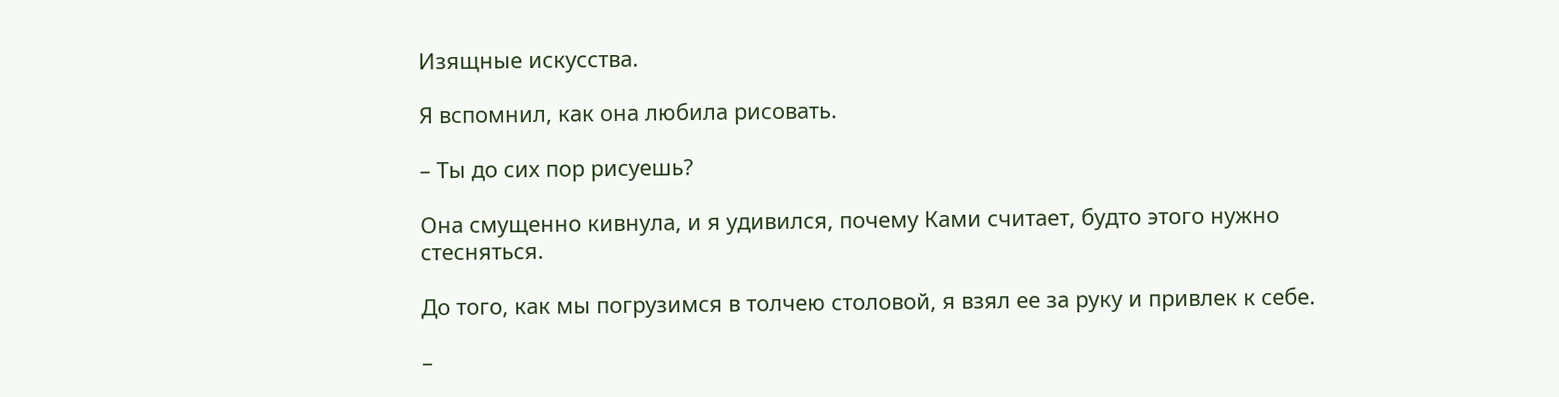Изящные искусства.

Я вспомнил, как она любила рисовать.

– Ты до сих пор рисуешь?

Она смущенно кивнула, и я удивился, почему Ками считает, будто этого нужно стесняться.

До того, как мы погрузимся в толчею столовой, я взял ее за руку и привлек к себе.

–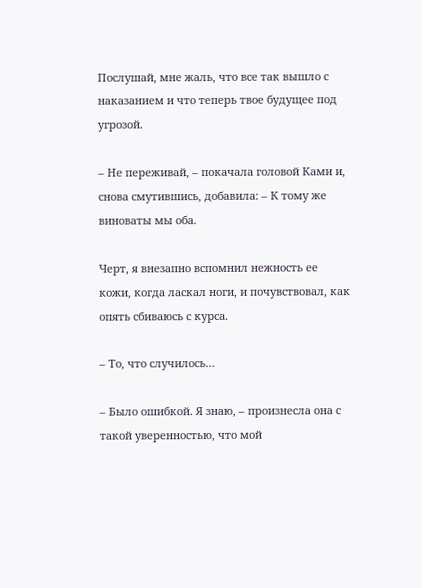Послушай, мне жаль, что все так вышло с наказанием и что теперь твое будущее под угрозой.

– Не переживай, – покачала головой Ками и, снова смутившись, добавила: – К тому же виноваты мы оба.

Черт, я внезапно вспомнил нежность ее кожи, когда ласкал ноги, и почувствовал, как опять сбиваюсь с курса.

– То, что случилось…

– Было ошибкой. Я знаю, – произнесла она с такой уверенностью, что мой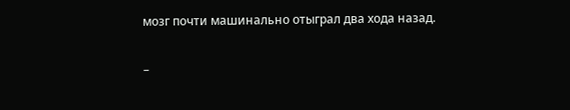мозг почти машинально отыграл два хода назад.

–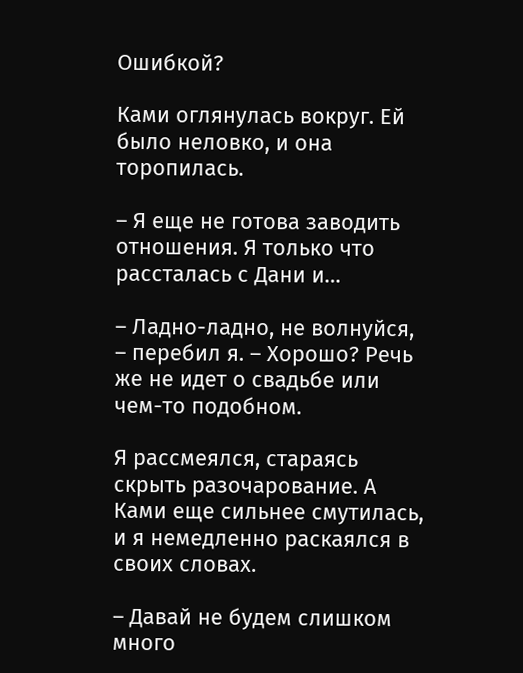Ошибкой?

Ками оглянулась вокруг. Ей было неловко, и она торопилась.

– Я еще не готова заводить отношения. Я только что рассталась с Дани и…

– Ладно-ладно, не волнуйся, – перебил я. – Хорошо? Речь же не идет о свадьбе или чем-то подобном.

Я рассмеялся, стараясь скрыть разочарование. А Ками еще сильнее смутилась, и я немедленно раскаялся в своих словах.

– Давай не будем слишком много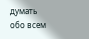думать обо всем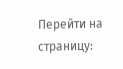Перейти на страницу: